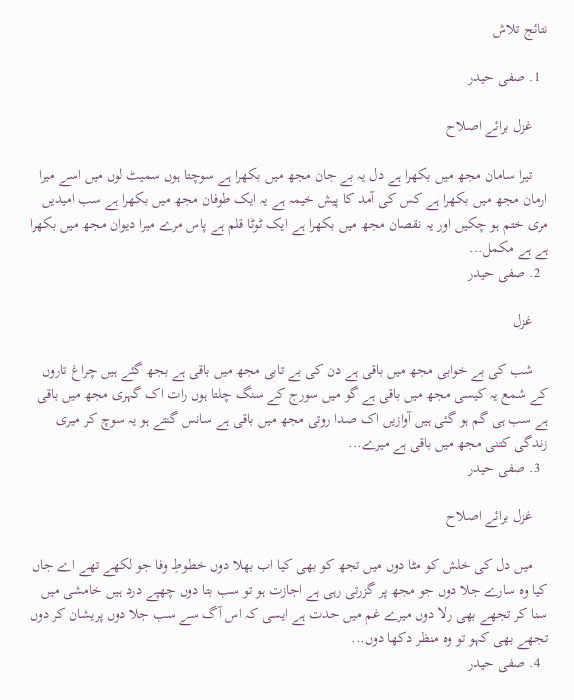نتائج تلاش

  1. صفی حیدر

    غزل برائے اصلاح

    تیرا سامان مجھ میں بکھرا ہے دل یہ بے جان مجھ میں بکھرا ہے سوچتا ہوں سمیٹ لوں میں اسے میرا ارمان مجھ میں بکھرا ہے کس کی آمد کا پیش خیمہ ہے یہ ایک طوفان مجھ میں بکھرا ہے سب امیدیں مری ختم ہو چکیں اور یہ نقصان مجھ میں بکھرا ہے ایک ٹوٹا قلم ہے پاس مرے میرا دیوان مجھ میں بکھرا ہے ہے مکمل...
  2. صفی حیدر

    غزل

    شب کی بے خوابی مجھ میں باقی ہے دن کی بے تابی مجھ میں باقی ہے بجھ گئے ہیں چراغ تاروں کے شمع یہ کیسی مجھ میں باقی ہے گو میں سورج کے سنگ چلتا ہوں رات اک گہری مجھ میں باقی ہے سب ہی گم ہو گئی ہیں آوازیں اک صدا روتی مجھ میں باقی ہے سانس گنتے ہو یہ سوچ کر میری زندگی کتنی مجھ میں باقی ہے میرے...
  3. صفی حیدر

    غزل برائے اصلاح

    میں دل کی خلش کو مٹا دوں میں تجھ کو بھی کیا اب بھلا دوں خطوطِ وفا جو لکھے تھے اے جاں کیا وہ سارے جلا دوں جو مجھ پر گزرتی رہی ہے اجازت ہو تو سب بتا دوں چھپے درد ہیں خامشی میں سنا کر تجھے بھی رلا دوں میرے غم میں حدت ہے ایسی کہ اس آگ سے سب جلا دوں پریشان کر دوں تجھے بھی کہو تو وہ منظر دکھا دوں...
  4. صفی حیدر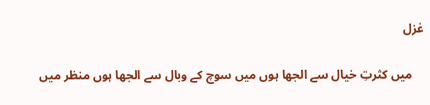غزل

    میں کثرتِ خیال سے الجھا ہوں میں سوچ کے وبال سے الجھا ہوں منظر میں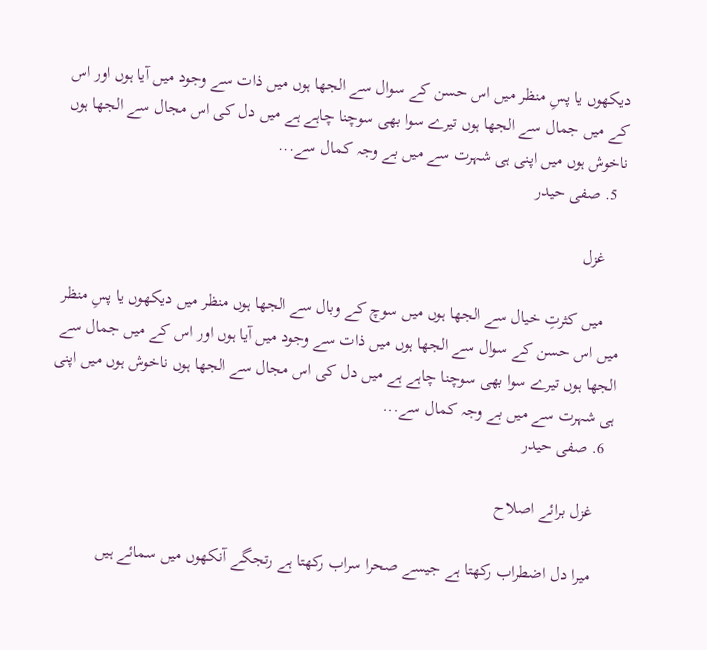دیکھوں یا پسِ منظر میں اس حسن کے سوال سے الجھا ہوں میں ذات سے وجود میں آیا ہوں اور اس کے میں جمال سے الجھا ہوں تیرے سوا بھی سوچنا چاہے ہے میں دل کی اس مجال سے الجھا ہوں ناخوش ہوں میں اپنی ہی شہرت سے میں بے وجہ کمال سے...
  5. صفی حیدر

    غزل

    میں کثرتِ خیال سے الجھا ہوں میں سوچ کے وبال سے الجھا ہوں منظر میں دیکھوں یا پسِ منظر میں اس حسن کے سوال سے الجھا ہوں میں ذات سے وجود میں آیا ہوں اور اس کے میں جمال سے الجھا ہوں تیرے سوا بھی سوچنا چاہے ہے میں دل کی اس مجال سے الجھا ہوں ناخوش ہوں میں اپنی ہی شہرت سے میں بے وجہ کمال سے...
  6. صفی حیدر

    غزل برائے اصلاح

    میرا دل اضطراب رکھتا ہے جیسے صحرا سراب رکھتا ہے رتجگے آنکھوں میں سمائے ہیں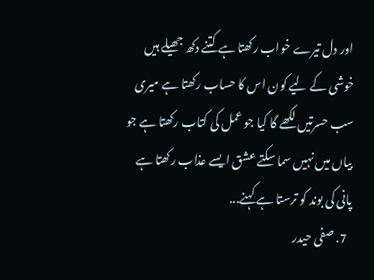اور دل تیرے خواب رکھتا ہے کتنے دکھ جھیلے ہیں خوشی کے لیے کون اس کا حساب رکھتا ہے میری سب حسرتیں لکھے گا کیا جو عمل کی کتاب رکھتا ہے جو بیاں میں نہیں سما سکتے عشق ایسے عذاب رکھتا ہے پانی کی بوند کو ترستا ہے کہنے...
  7. صفی حیدر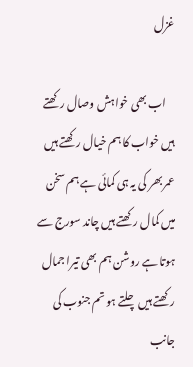غزل

    اب بھی خواہش وصال رکھتے ہیں خواب کا ہم خیال رکھتے ہیں عمر بھر کی یہ ہی کمائی ہے ہم سخن میں کمال رکھتے ہیں چاند سورج سے ہوتا ہے روشن ہم بھی تیرا جمال رکھتے ہیں چلتے ہو تم جنوب کی جانب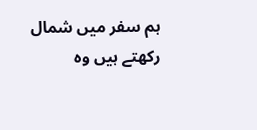ہم سفر میں شمال رکھتے ہیں وہ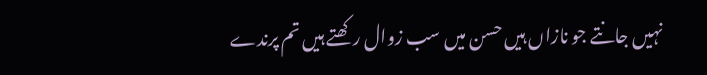نہیں جانتے جو نازاں ہیں حسن میں سب زوال رکھتے ہیں تم پرندے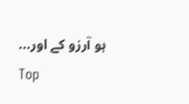ہو آرزو کے اور...
Top